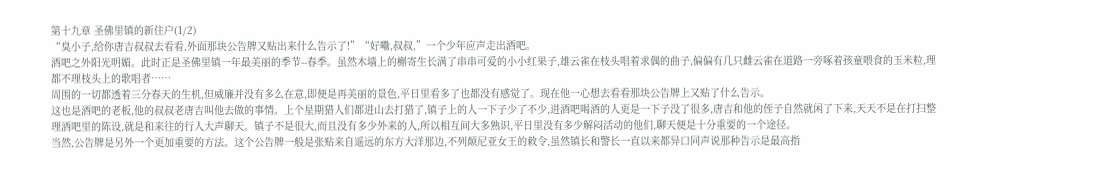第十九章 圣佛里镇的新住户(1/2)
“臭小子,给你唐吉叔叔去看看,外面那块公告牌又贴出来什么告示了!”“好嘞,叔叔,”一个少年应声走出酒吧。
酒吧之外阳光明媚。此时正是圣佛里镇一年最美丽的季节--春季。虽然木墙上的槲寄生长满了串串可爱的小小红果子,雄云雀在枝头唱着求偶的曲子,偏偏有几只雌云雀在道路一旁啄着孩童喂食的玉米粒,理都不理枝头上的歌唱者……
周围的一切都透着三分春天的生机,但威廉并没有多么在意,即便是再美丽的景色,平日里看多了也都没有感觉了。现在他一心想去看看那块公告牌上又贴了什么告示。
这也是酒吧的老板,他的叔叔老唐吉叫他去做的事情。上个星期猎人们都进山去打猎了,镇子上的人一下子少了不少,进酒吧喝酒的人更是一下子没了很多,唐吉和他的侄子自然就闲了下来,天天不是在打扫整理酒吧里的陈设,就是和来往的行人大声聊天。镇子不是很大,而且没有多少外来的人,所以相互间大多熟识,平日里没有多少解闷活动的他们,聊天便是十分重要的一个途径。
当然,公告牌是另外一个更加重要的方法。这个公告牌一般是张贴来自遥远的东方大洋那边,不列颠尼亚女王的敕令,虽然镇长和警长一直以来都异口同声说那种告示是最高指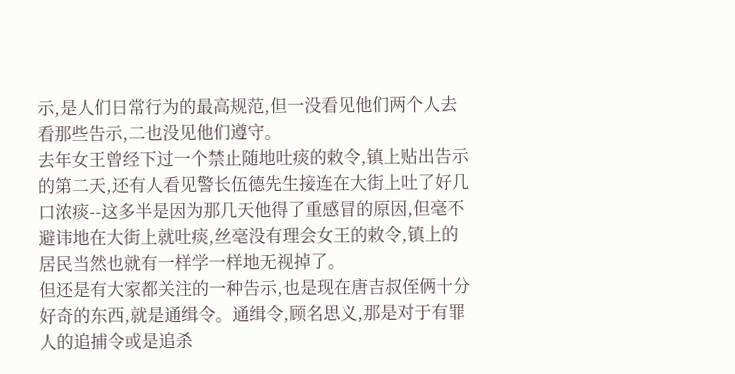示,是人们日常行为的最高规范,但一没看见他们两个人去看那些告示,二也没见他们遵守。
去年女王曾经下过一个禁止随地吐痰的敕令,镇上贴出告示的第二天,还有人看见警长伍德先生接连在大街上吐了好几口浓痰--这多半是因为那几天他得了重感冒的原因,但毫不避讳地在大街上就吐痰,丝毫没有理会女王的敕令,镇上的居民当然也就有一样学一样地无视掉了。
但还是有大家都关注的一种告示,也是现在唐吉叔侄俩十分好奇的东西,就是通缉令。通缉令,顾名思义,那是对于有罪人的追捕令或是追杀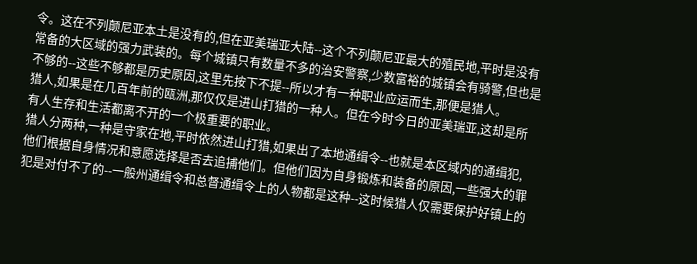令。这在不列颠尼亚本土是没有的,但在亚美瑞亚大陆--这个不列颠尼亚最大的殖民地,平时是没有常备的大区域的强力武装的。每个城镇只有数量不多的治安警察,少数富裕的城镇会有骑警,但也是不够的--这些不够都是历史原因,这里先按下不提--所以才有一种职业应运而生,那便是猎人。
猎人,如果是在几百年前的瓯洲,那仅仅是进山打猎的一种人。但在今时今日的亚美瑞亚,这却是所有人生存和生活都离不开的一个极重要的职业。
猎人分两种,一种是守家在地,平时依然进山打猎,如果出了本地通缉令--也就是本区域内的通缉犯,他们根据自身情况和意愿选择是否去追捕他们。但他们因为自身锻炼和装备的原因,一些强大的罪犯是对付不了的--一般州通缉令和总督通缉令上的人物都是这种--这时候猎人仅需要保护好镇上的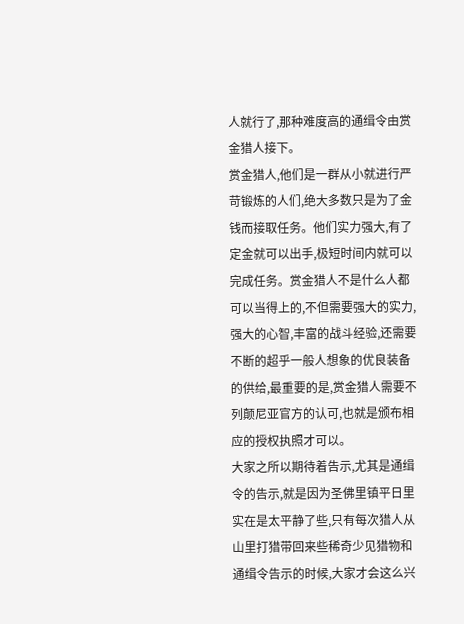人就行了,那种难度高的通缉令由赏金猎人接下。
赏金猎人,他们是一群从小就进行严苛锻炼的人们,绝大多数只是为了金钱而接取任务。他们实力强大,有了定金就可以出手,极短时间内就可以完成任务。赏金猎人不是什么人都可以当得上的,不但需要强大的实力,强大的心智,丰富的战斗经验,还需要不断的超乎一般人想象的优良装备的供给,最重要的是,赏金猎人需要不列颠尼亚官方的认可,也就是颁布相应的授权执照才可以。
大家之所以期待着告示,尤其是通缉令的告示,就是因为圣佛里镇平日里实在是太平静了些,只有每次猎人从山里打猎带回来些稀奇少见猎物和通缉令告示的时候,大家才会这么兴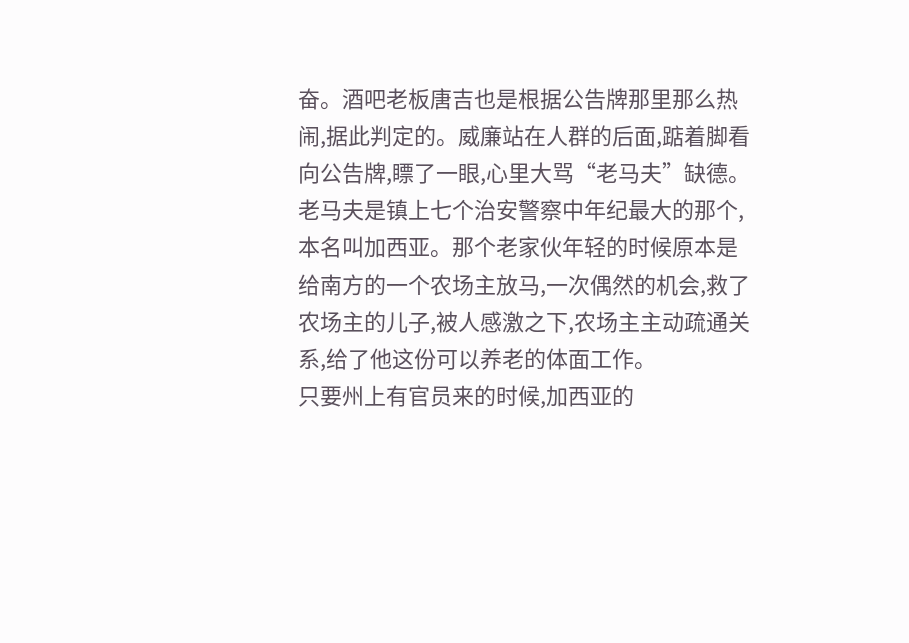奋。酒吧老板唐吉也是根据公告牌那里那么热闹,据此判定的。威廉站在人群的后面,踮着脚看向公告牌,瞟了一眼,心里大骂“老马夫”缺德。
老马夫是镇上七个治安警察中年纪最大的那个,本名叫加西亚。那个老家伙年轻的时候原本是给南方的一个农场主放马,一次偶然的机会,救了农场主的儿子,被人感激之下,农场主主动疏通关系,给了他这份可以养老的体面工作。
只要州上有官员来的时候,加西亚的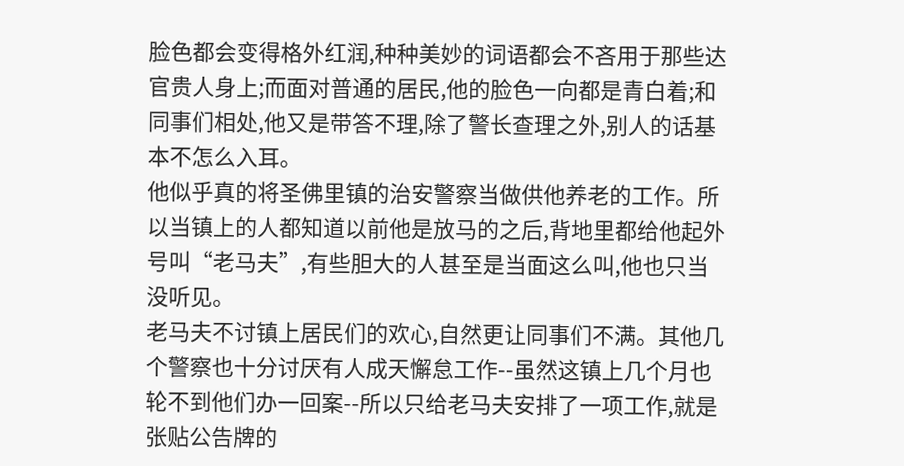脸色都会变得格外红润,种种美妙的词语都会不吝用于那些达官贵人身上;而面对普通的居民,他的脸色一向都是青白着;和同事们相处,他又是带答不理,除了警长查理之外,别人的话基本不怎么入耳。
他似乎真的将圣佛里镇的治安警察当做供他养老的工作。所以当镇上的人都知道以前他是放马的之后,背地里都给他起外号叫“老马夫”,有些胆大的人甚至是当面这么叫,他也只当没听见。
老马夫不讨镇上居民们的欢心,自然更让同事们不满。其他几个警察也十分讨厌有人成天懈怠工作--虽然这镇上几个月也轮不到他们办一回案--所以只给老马夫安排了一项工作,就是张贴公告牌的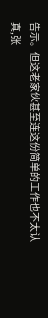告示。但这老家伙甚至连这份简单的工作也不太认真,张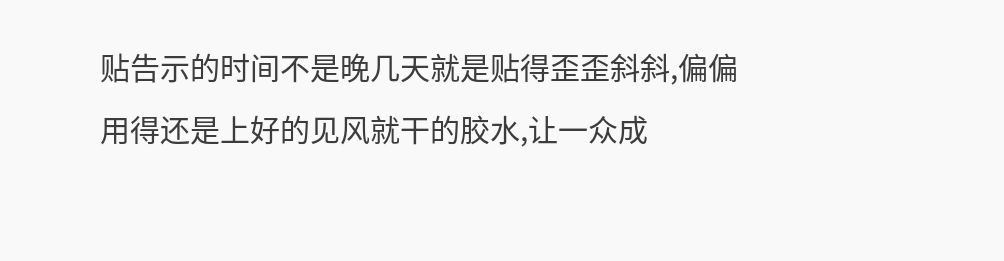贴告示的时间不是晚几天就是贴得歪歪斜斜,偏偏用得还是上好的见风就干的胶水,让一众成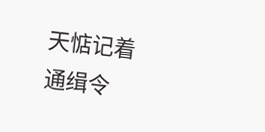天惦记着通缉令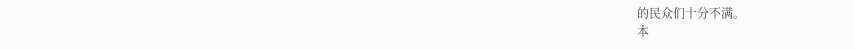的民众们十分不满。
本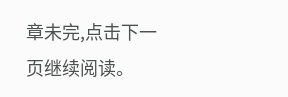章未完,点击下一页继续阅读。